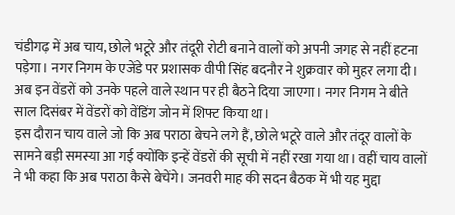चंडीगढ़ में अब चाय, छोले भटूरे और तंदूरी रोटी बनाने वालों को अपनी जगह से नहीं हटना पड़ेगा। नगर निगम के एजेंडे पर प्रशासक वीपी सिंह बदनौर ने शुक्रवार को मुहर लगा दी। अब इन वेंडरों को उनके पहले वाले स्थान पर ही बैठने दिया जाएगा। नगर निगम ने बीते साल दिसंबर में वेंडरों को वेंडिंग जोन में शिफ्ट किया था।
इस दौरान चाय वाले जो कि अब पराठा बेचने लगे हैं, छोले भटूरे वाले और तंदूर वालों के सामने बड़ी समस्या आ गई क्योंकि इन्हें वेंडरों की सूची में नहीं रखा गया था। वहीं चाय वालों ने भी कहा कि अब पराठा कैसे बेचेंगे। जनवरी माह की सदन बैठक में भी यह मुद्दा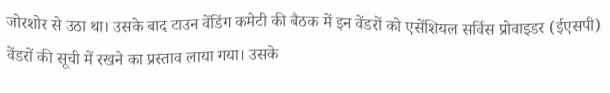जोरशोर से उठा था। उसके बाद टाउन वेंडिंग कमेटी की बैठक में इन वेंडरों को एसेंशियल सर्विस प्रोवाइडर (ईएसपी) वेंडरों की सूची में रखने का प्रस्ताव लाया गया। उसके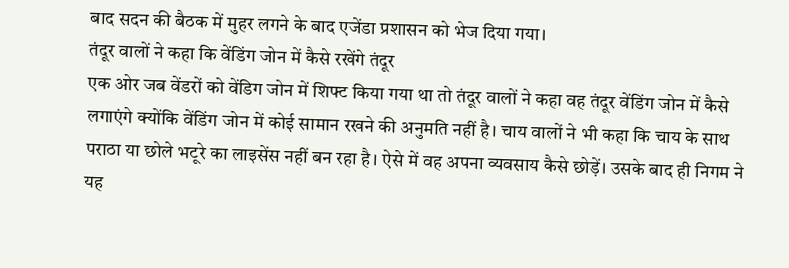बाद सदन की बैठक में मुहर लगने के बाद एजेंडा प्रशासन को भेज दिया गया।
तंदूर वालों ने कहा कि वेंडिंग जोन में कैसे रखेंगे तंदूर
एक ओर जब वेंडरों को वेंडिग जोन में शिफ्ट किया गया था तो तंदूर वालों ने कहा वह तंदूर वेंडिंग जोन में कैसे लगाएंगे क्योंकि वेंडिंग जोन में कोई सामान रखने की अनुमति नहीं है। चाय वालों ने भी कहा कि चाय के साथ पराठा या छोले भटूरे का लाइसेंस नहीं बन रहा है। ऐसे में वह अपना व्यवसाय कैसे छोड़ें। उसके बाद ही निगम ने यह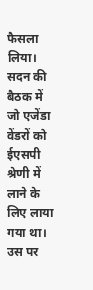फैसला लिया।
सदन की बैठक में जो एजेंडा वेंडरों को ईएसपी श्रेणी में लाने के लिए लाया गया था। उस पर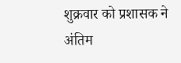शुक्रवार को प्रशासक ने अंतिम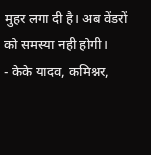मुहर लगा दी है। अब वेंडरों को समस्या नही होगी।
- केके यादव, कमिश्नर,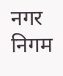नगर निगम